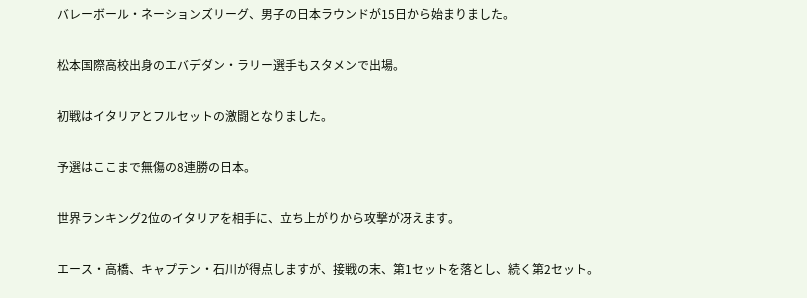バレーボール・ネーションズリーグ、男子の日本ラウンドが15日から始まりました。

松本国際高校出身のエバデダン・ラリー選手もスタメンで出場。

初戦はイタリアとフルセットの激闘となりました。

予選はここまで無傷の8連勝の日本。

世界ランキング2位のイタリアを相手に、立ち上がりから攻撃が冴えます。

エース・高橋、キャプテン・石川が得点しますが、接戦の末、第1セットを落とし、続く第2セット。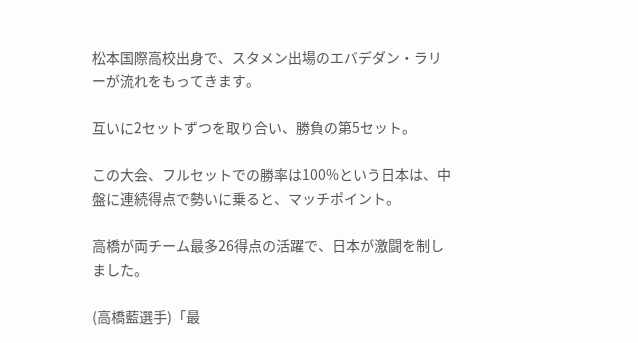松本国際高校出身で、スタメン出場のエバデダン・ラリーが流れをもってきます。

互いに2セットずつを取り合い、勝負の第5セット。

この大会、フルセットでの勝率は100%という日本は、中盤に連続得点で勢いに乗ると、マッチポイント。

高橋が両チーム最多26得点の活躍で、日本が激闘を制しました。

(高橋藍選手)「最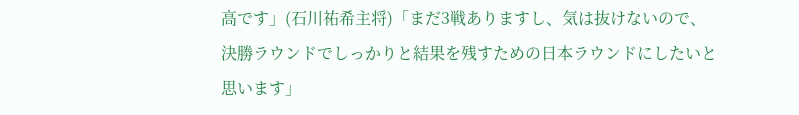高です」(石川祐希主将)「まだ3戦ありますし、気は抜けないので、決勝ラウンドでしっかりと結果を残すための日本ラウンドにしたいと思います」